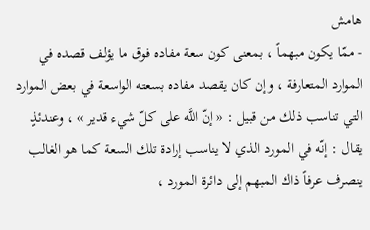هامش
- ممّا يكون مبهماً ، بمعنى كون سعة مفاده فوق ما يؤلف قصده في الموارد المتعارفة ، وإن كان يقصد مفاده بسعته الواسعة في بعض الموارد التي تناسب ذلك من قبيل : « إنّ اللَّه على كلّ شيء قدير » ، وعندئذٍ يقال : إنّه في المورد الذي لا يناسب إرادة تلك السعة كما هو الغالب ينصرف عرفاً ذاك المبهم إلى دائرة المورد ،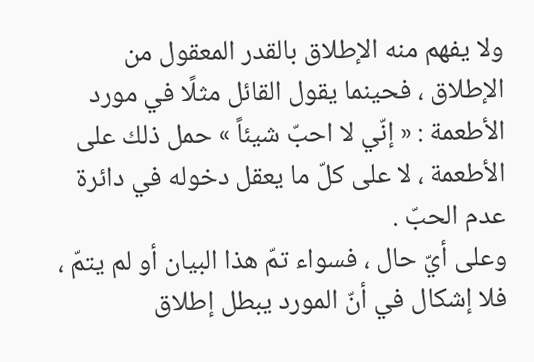ولا يفهم منه الإطلاق بالقدر المعقول من الإطلاق ، فحينما يقول القائل مثلًا في مورد الأطعمة : « إنّي لا احبّ شيئاً » حمل ذلك على الأطعمة ، لا على كلّ ما يعقل دخوله في دائرة عدم الحبّ .
وعلى أيّ حال ، فسواء تمّ هذا البيان أو لم يتمّ ، فلا إشكال في أنّ المورد يبطل إطلاق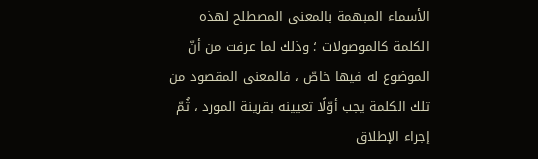الأسماء المبهمة بالمعنى المصطلح لهذه الكلمة كالموصولات ؛ وذلك لما عرفت من أنّ الموضوع له فيها خاصّ ، فالمعنى المقصود من تلك الكلمة يجب أوّلًا تعيينه بقرينة المورد ، ثُمّ إجراء الإطلاق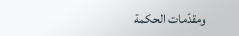ومقدّمات الحكمة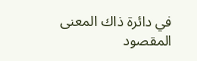في دائرة ذاك المعنى المقصود